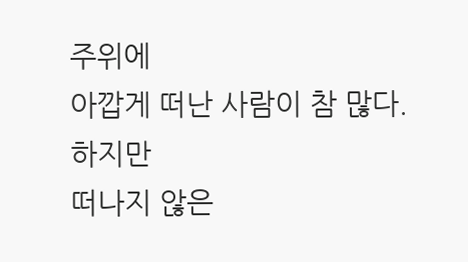주위에
아깝게 떠난 사람이 참 많다.
하지만
떠나지 않은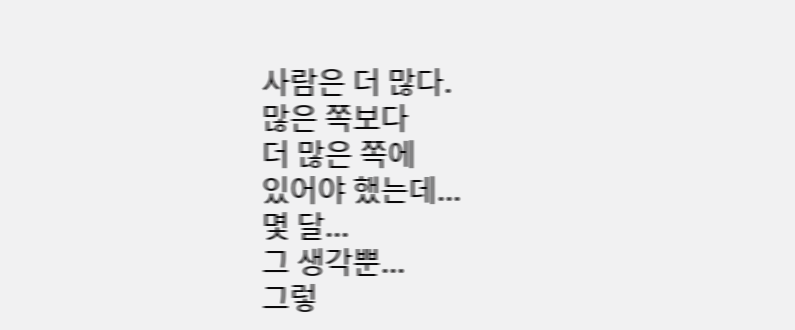사람은 더 많다.
많은 쪽보다
더 많은 쪽에
있어야 했는데...
몇 달...
그 생각뿐...
그렇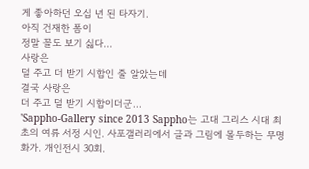게 좋아하던 오십 년 된 타자기.
아직 건재한 폼이
정말 꼴도 보기 싫다...
사랑은
덜 주고 더 받기 시합인 줄 알았는데
결국 사랑은
더 주고 덜 받기 시합이더군...
'Sappho-Gallery since 2013 Sappho는 고대 그리스 시대 최초의 여류 서정 시인. 사포갤러리에서 글과 그림에 몰두하는 무명화가. 개인전시 30회.